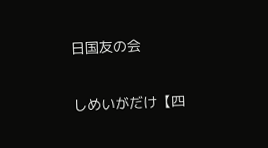日国友の会

しめいがだけ【四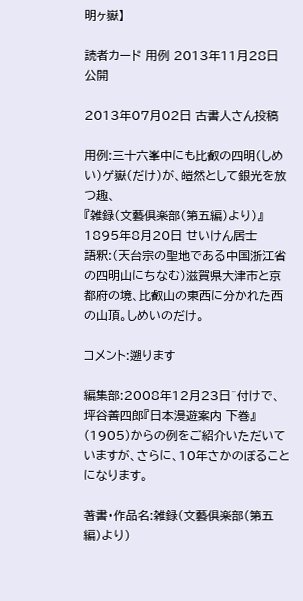明ヶ嶽】

読者カード 用例 2013年11月28日 公開

2013年07月02日 古書人さん投稿

用例:三十六峯中にも比叡の四明(しめい)ゲ嶽(だけ)が、皚然として銀光を放つ趣、
『雑録(文藝倶楽部(第五編)より)』 1895年8月20日 せいけん居士
語釈:(天台宗の聖地である中国浙江省の四明山にちなむ)滋賀県大津市と京都府の境、比叡山の東西に分かれた西の山頂。しめいのだけ。

コメント:遡ります

編集部:2008年12月23日^付けで、坪谷善四郎『日本漫遊案内 下巻』(1905)からの例をご紹介いただいていますが、さらに、10年さかのぼることになります。

著書・作品名:雑録(文藝倶楽部(第五編)より)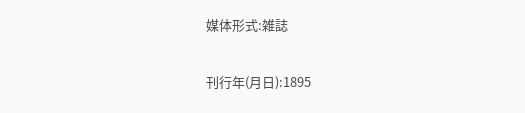媒体形式:雑誌

刊行年(月日):1895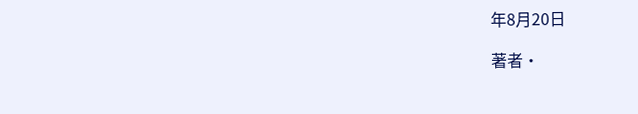年8月20日

著者・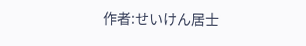作者:せいけん居士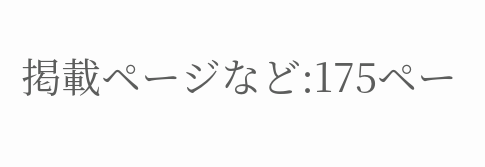掲載ページなど:175ペー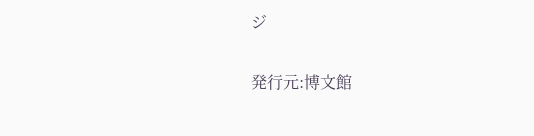ジ

発行元:博文館